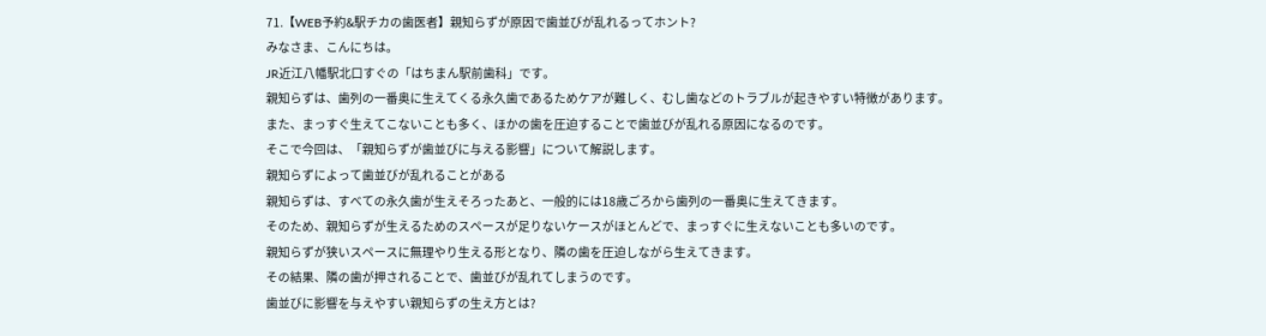71.【WEB予約&駅チカの歯医者】親知らずが原因で歯並びが乱れるってホント?
みなさま、こんにちは。
JR近江八幡駅北口すぐの「はちまん駅前歯科」です。
親知らずは、歯列の一番奥に生えてくる永久歯であるためケアが難しく、むし歯などのトラブルが起きやすい特徴があります。
また、まっすぐ生えてこないことも多く、ほかの歯を圧迫することで歯並びが乱れる原因になるのです。
そこで今回は、「親知らずが歯並びに与える影響」について解説します。
親知らずによって歯並びが乱れることがある
親知らずは、すべての永久歯が生えそろったあと、一般的には18歳ごろから歯列の一番奥に生えてきます。
そのため、親知らずが生えるためのスペースが足りないケースがほとんどで、まっすぐに生えないことも多いのです。
親知らずが狭いスペースに無理やり生える形となり、隣の歯を圧迫しながら生えてきます。
その結果、隣の歯が押されることで、歯並びが乱れてしまうのです。
歯並びに影響を与えやすい親知らずの生え方とは?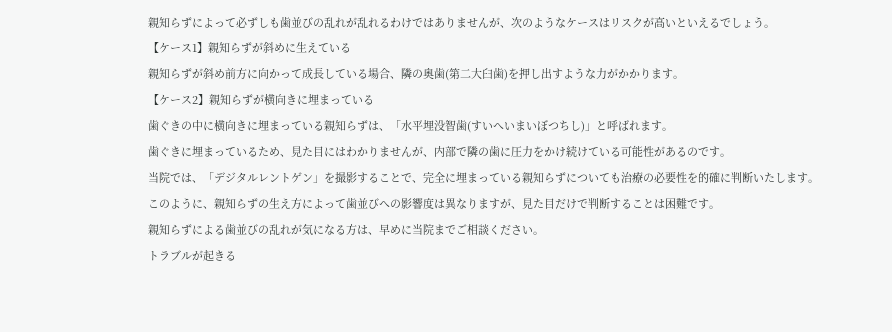親知らずによって必ずしも歯並びの乱れが乱れるわけではありませんが、次のようなケースはリスクが高いといえるでしょう。
【ケース1】親知らずが斜めに生えている
親知らずが斜め前方に向かって成長している場合、隣の奥歯(第二大臼歯)を押し出すような力がかかります。
【ケース2】親知らずが横向きに埋まっている
歯ぐきの中に横向きに埋まっている親知らずは、「水平埋没智歯(すいへいまいぼつちし)」と呼ばれます。
歯ぐきに埋まっているため、見た目にはわかりませんが、内部で隣の歯に圧力をかけ続けている可能性があるのです。
当院では、「デジタルレントゲン」を撮影することで、完全に埋まっている親知らずについても治療の必要性を的確に判断いたします。
このように、親知らずの生え方によって歯並びへの影響度は異なりますが、見た目だけで判断することは困難です。
親知らずによる歯並びの乱れが気になる方は、早めに当院までご相談ください。
トラブルが起きる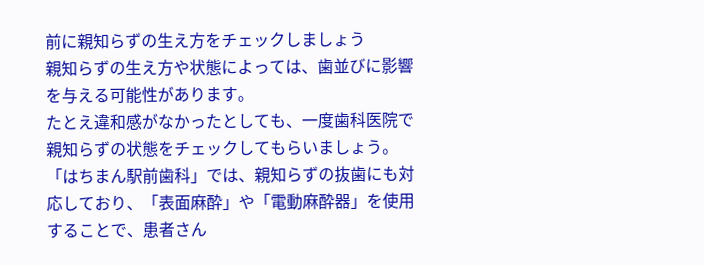前に親知らずの生え方をチェックしましょう
親知らずの生え方や状態によっては、歯並びに影響を与える可能性があります。
たとえ違和感がなかったとしても、一度歯科医院で親知らずの状態をチェックしてもらいましょう。
「はちまん駅前歯科」では、親知らずの抜歯にも対応しており、「表面麻酔」や「電動麻酔器」を使用することで、患者さん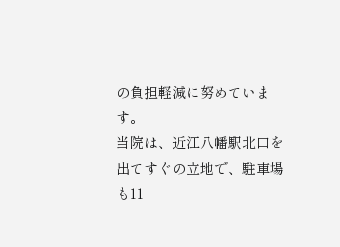の負担軽減に努めています。
当院は、近江八幡駅北口を出てすぐの立地で、駐車場も11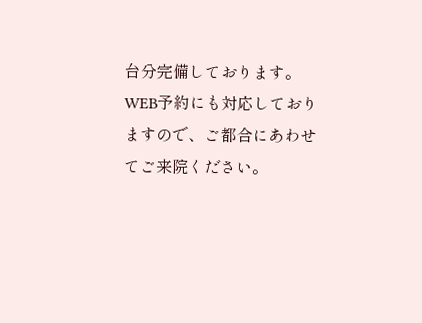台分完備しております。
WEB予約にも対応しておりますので、ご都合にあわせてご来院ください。